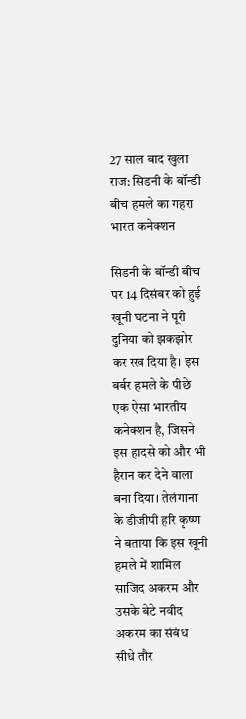27 साल बाद खुला राज: सिडनी के बॉन्डी बीच हमले का गहरा भारत कनेक्शन

सिडनी के बॉन्डी बीच पर 14 दिसंबर को हुई खूनी घटना ने पूरी दुनिया को झकझोर कर रख दिया है। इस बर्बर हमले के पीछे एक ऐसा भारतीय कनेक्शन है, जिसने इस हादसे को और भी हैरान कर देने वाला बना दिया। तेलंगाना के डीजीपी हरि कृष्ण ने बताया कि इस खूनी हमले में शामिल साजिद अकरम और उसके बेटे नवीद अकरम का संबंध सीधे तौर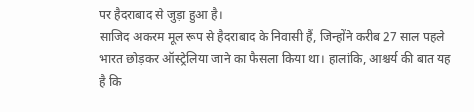पर हैदराबाद से जुड़ा हुआ है।
साजिद अकरम मूल रूप से हैदराबाद के निवासी हैं, जिन्होंने करीब 27 साल पहले भारत छोड़कर ऑस्ट्रेलिया जाने का फैसला किया था। हालांकि, आश्चर्य की बात यह है कि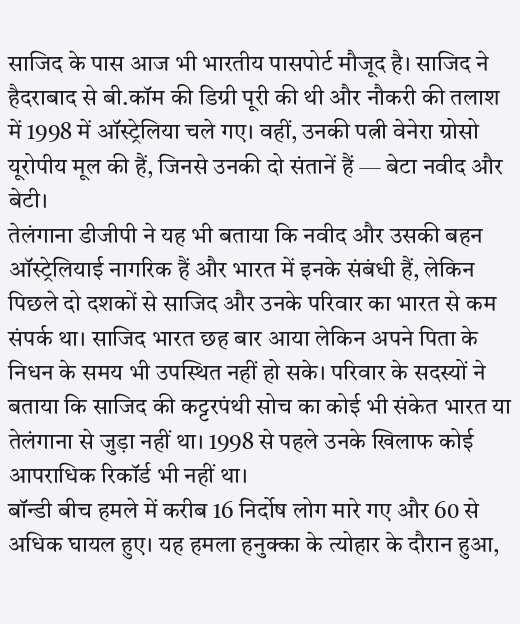साजिद के पास आज भी भारतीय पासपोर्ट मौजूद है। साजिद ने हैदराबाद से बी.कॉम की डिग्री पूरी की थी और नौकरी की तलाश में 1998 में ऑस्ट्रेलिया चले गए। वहीं, उनकी पत्नी वेनेरा ग्रोसो यूरोपीय मूल की हैं, जिनसे उनकी दो संतानें हैं — बेटा नवीद और बेटी।
तेलंगाना डीजीपी ने यह भी बताया कि नवीद और उसकी बहन ऑस्ट्रेलियाई नागरिक हैं और भारत में इनके संबंधी हैं, लेकिन पिछले दो दशकों से साजिद और उनके परिवार का भारत से कम संपर्क था। साजिद भारत छह बार आया लेकिन अपने पिता के निधन के समय भी उपस्थित नहीं हो सके। परिवार के सदस्यों ने बताया कि साजिद की कट्टरपंथी सोच का कोई भी संकेत भारत या तेलंगाना से जुड़ा नहीं था। 1998 से पहले उनके खिलाफ कोई आपराधिक रिकॉर्ड भी नहीं था।
बॉन्डी बीच हमले में करीब 16 निर्दोष लोग मारे गए और 60 से अधिक घायल हुए। यह हमला हनुक्का के त्योहार के दौरान हुआ,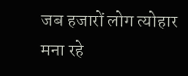जब हजारों लोग त्योहार मना रहे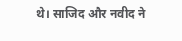थे। साजिद और नवीद ने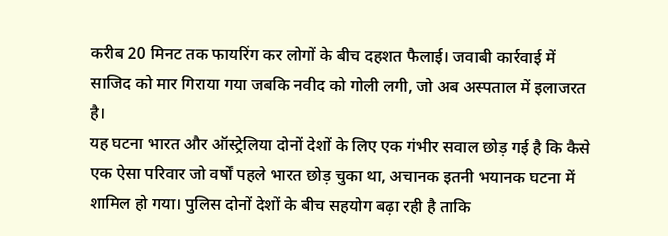करीब 20 मिनट तक फायरिंग कर लोगों के बीच दहशत फैलाई। जवाबी कार्रवाई में साजिद को मार गिराया गया जबकि नवीद को गोली लगी, जो अब अस्पताल में इलाजरत है।
यह घटना भारत और ऑस्ट्रेलिया दोनों देशों के लिए एक गंभीर सवाल छोड़ गई है कि कैसे एक ऐसा परिवार जो वर्षों पहले भारत छोड़ चुका था, अचानक इतनी भयानक घटना में शामिल हो गया। पुलिस दोनों देशों के बीच सहयोग बढ़ा रही है ताकि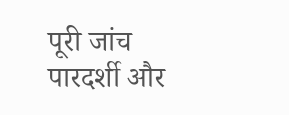पूरी जांच पारदर्शी और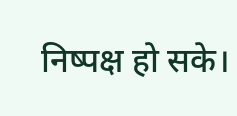निष्पक्ष हो सके।